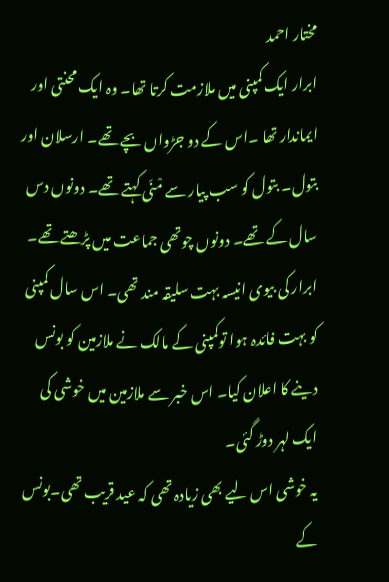مختار احمد
ابرار ایک کمپنی میں ملازمت کرتا تھا۔ وہ ایک محنتی اور ایماندار تھا ۔اس کے دو جڑواں بچے تھے۔ ارسلان اور بتول۔ بتول کو سب پیار سے مْنّی کہتے تھے۔ دونوں دس سال کے تھے۔ دونوں چوتھی جماعت میں پڑھتے تھے۔ ابرار کی بیوی انیسہ بہت سلیقہ مند تھی۔ اس سال کمپنی کو بہت فائدہ ہوا توکمپنی کے مالک نے ملازمین کو بونس دینے کا اعلان کیا۔ اس خبر سے ملازمین میں خوشی کی ایک لہر دوڑ گئی۔
یہ خوشی اس لیے بھی زیادہ تھی کہ عید قریب تھی۔بونس کے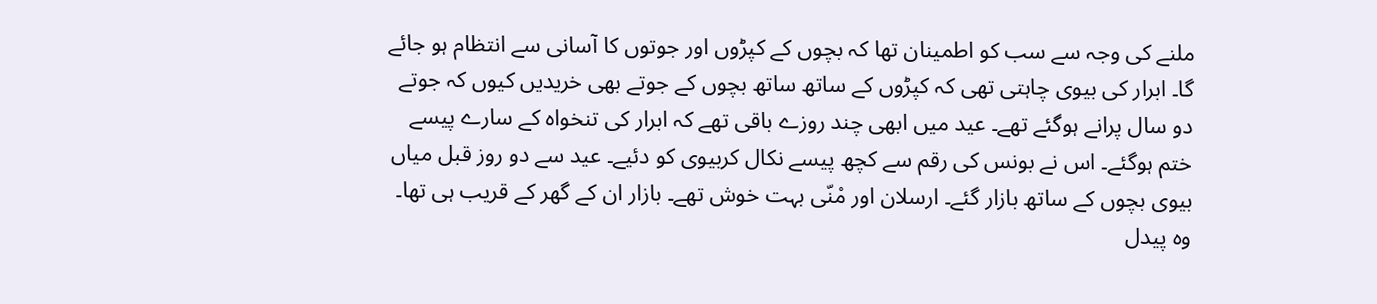ملنے کی وجہ سے سب کو اطمینان تھا کہ بچوں کے کپڑوں اور جوتوں کا آسانی سے انتظام ہو جائے گا۔ ابرار کی بیوی چاہتی تھی کہ کپڑوں کے ساتھ ساتھ بچوں کے جوتے بھی خریدیں کیوں کہ جوتے دو سال پرانے ہوگئے تھے۔ عید میں ابھی چند روزے باقی تھے کہ ابرار کی تنخواہ کے سارے پیسے ختم ہوگئے۔ اس نے بونس کی رقم سے کچھ پیسے نکال کربیوی کو دئیے۔ عید سے دو روز قبل میاں بیوی بچوں کے ساتھ بازار گئے۔ ارسلان اور مْنّی بہت خوش تھے۔ بازار ان کے گھر کے قریب ہی تھا۔ وہ پیدل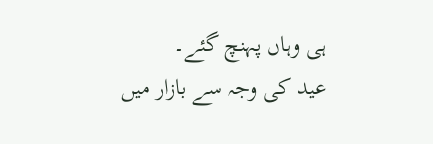ہی وہاں پہنچ گئے۔
عید کی وجہ سے بازار میں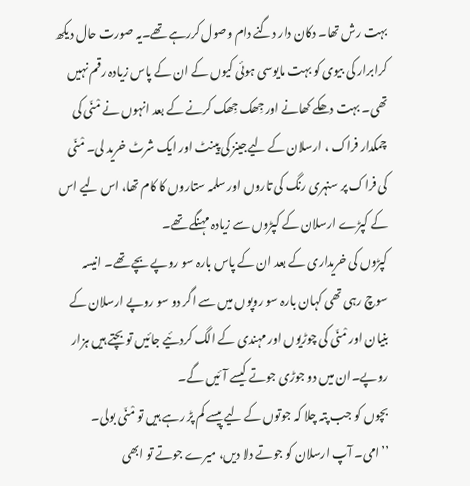بہت رش تھا۔ دکان دار دگنے دام وصول کررہے تھے۔یہ صورت حال دیکھ کرابرار کی بیوی کو بہت مایوسی ہوئی کیوں کے ان کے پاس زیادہ رقم نہیں تھی۔ بہت دھکے کھانے اور جِھک جِھک کرنے کے بعد انہوں نے مْنّی کی چمکدار فراک ، ارسلان کے لیےجینز کی پینٹ اور ایک شرٹ خرید لی۔ مْنّی کی فراک پر سنہری رنگ کی تاروں اور سلمہ ستاروں کا کام تھا، اس لیے اس کے کپڑے ارسلان کے کپڑوں سے زیادہ مہنگے تھے۔
کپڑوں کی خریداری کے بعد ان کے پاس بارہ سو روپے بچے تھے۔ انیسہ سوچ رہی تھی کہان بارہ سو روپوں میں سے اگر دو سو روپے ارسلان کے بنیان اور مْنّی کی چوڑیوں اور مہندی کے الگ کردئیے جائیں تو بچتے ہیں ہزار روپے۔ان میں دو جوڑی جوتے کیسے آئیں گے۔
بچوں کو جب پتہ چلا کہ جوتوں کے لیے پیسے کم پڑ رہے ہیں تو مْنّی بولی۔ ’’امی۔ آپ ارسلان کو جوتے دلا دیں، میرے جوتے تو ابھی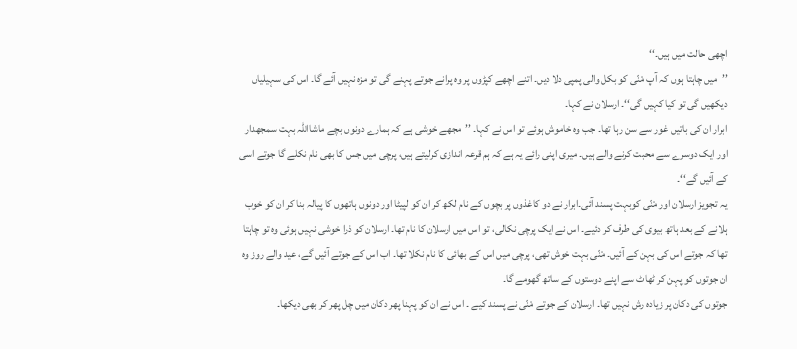اچھی حالت میں ہیں۔‘‘
’’میں چاہتا ہوں کہ آپ مْنّی کو بکل والی پمپی دلا دیں۔ اتنے اچھے کپڑوں پر وہ پرانے جوتے پہنے گی تو مزہ نہیں آئے گا۔ اس کی سہیلیاں دیکھیں گی تو کیا کہیں گی‘‘۔ ارسلان نے کہا۔
ابرار ان کی باتیں غور سے سن رہا تھا۔ جب وہ خاموش ہوئے تو اس نے کہا۔ ’’مجھے خوشی ہے کہ ہمارے دونوں بچے ماشااللہ بہت سمجھدار اور ایک دوسرے سے محبت کرنے والے ہیں۔ میری اپنی رائے یہ ہے کہ ہم قرعہ اندازی کرلیتے ہیں، پرچی میں جس کا بھی نام نکلے گا جوتے اسی کے آئیں گے‘‘۔
یہ تجویز ارسلان اور مْنّی کوبہت پسند آئی۔ابرار نے دو کاغذوں پر بچوں کے نام لکھ کر ان کو لپیٹا اور دونوں ہاتھوں کا پیالہ بنا کر ان کو خوب ہلانے کے بعد ہاتھ بیوی کی طرف کر دئیے۔ اس نے ایک پرچی نکالی، تو اس میں ارسلان کا نام تھا۔ ارسلان کو ذرا خوشی نہیں ہوئی وہ تو چاہتا تھا کہ جوتے اس کی بہن کے آئیں۔ مْنّی بہت خوش تھی، پرچی میں اس کے بھائی کا نام نکلا تھا۔ اب اس کے جوتے آئیں گے، عید والے روز وہ ان جوتوں کو پہن کر ٹھاٹ سے اپنے دوستوں کے ساتھ گھومے گا۔
جوتوں کی دکان پر زیادہ رش نہیں تھا۔ ارسلان کے جوتے مْنّی نے پسند کیے ۔ اس نے ان کو پہنا پھر دکان میں چل پھر کر بھی دیکھا۔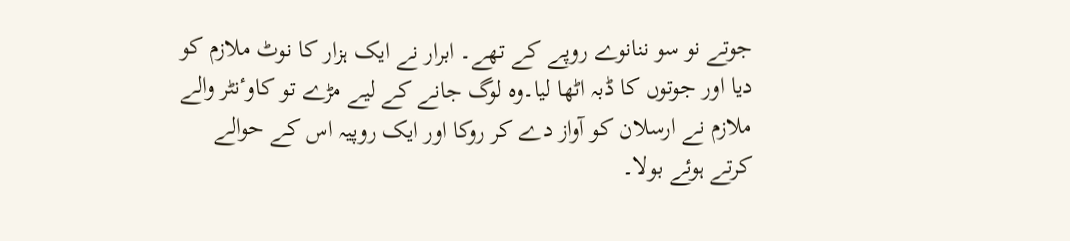جوتے نو سو ننانوے روپے کے تھے۔ ابرار نے ایک ہزار کا نوٹ ملازم کو دیا اور جوتوں کا ڈبہ اٹھا لیا۔وہ لوگ جانے کے لیے مڑے تو کاوٴنٹر والے ملازم نے ارسلان کو آواز دے کر روکا اور ایک روپیہ اس کے حوالے کرتے ہوئے بولا۔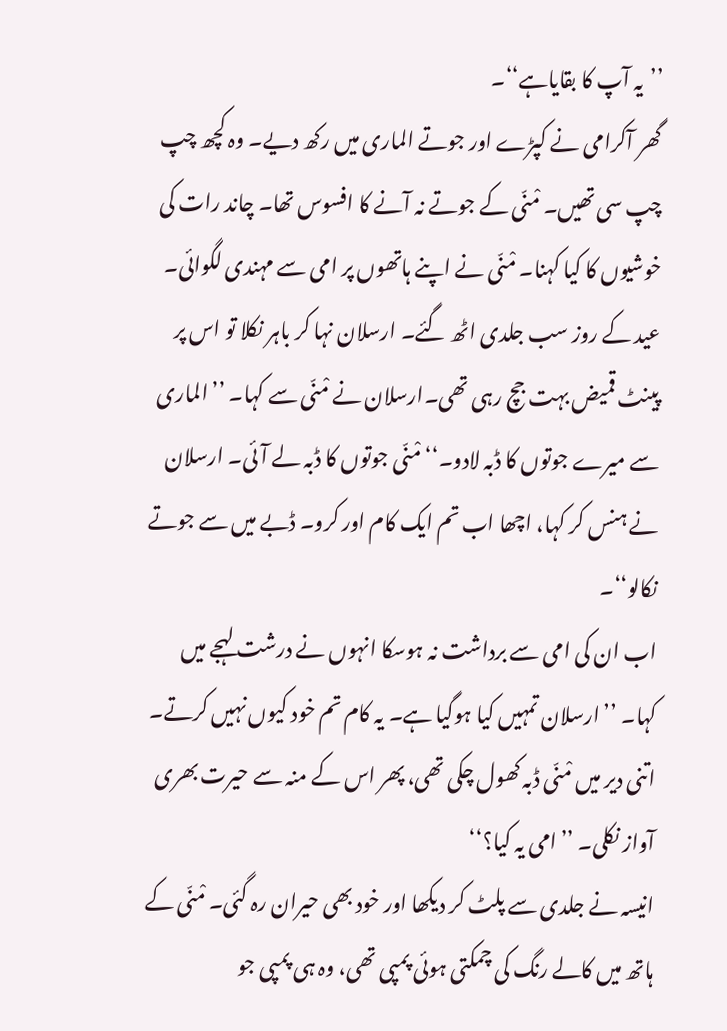’’یہ آپ کا بقایاہے‘‘۔
گھر آکرامی نے کپڑے اور جوتے الماری میں رکھ دیے۔ وہ کچھ چپ چپ سی تھیں۔ مْنّی کے جوتے نہ آنے کا افسوس تھا۔ چاند رات کی خوشیوں کا کیا کہنا۔ مْنّی نے اپنے ہاتھوں پر امی سے مہندی لگوائی۔ عید کے روز سب جلدی اٹھ گئے۔ ارسلان نہا کر باہر نکلا تو اس پر پینٹ قمیض بہت جچ رہی تھی۔ارسلان نے مْنّی سے کہا۔ ’’الماری سے میرے جوتوں کا ڈبہ لادو۔‘‘ مْنّی جوتوں کا ڈبہ لے آئی۔ ارسلان نے ہنس کر کہا، اچھا اب تم ایک کام اور کرو۔ ڈبے میں سے جوتے نکالو‘‘۔
اب ان کی امی سے برداشت نہ ہوسکا انہوں نے درشت لہجے میں کہا۔ ’’ارسلان تمہیں کیا ہوگیا ہے۔ یہ کام تم خود کیوں نہیں کرتے۔ اتنی دیر میں مْنّی ڈبہ کھول چکی تھی، پھر اس کے منہ سے حیرت بھری آواز نکلی۔ ’’امی یہ کیا؟‘‘
انیسہ نے جلدی سے پلٹ کر دیکھا اور خود بھی حیران رہ گئی۔ مْنّی کے ہاتھ میں کالے رنگ کی چمکتی ہوئی پمپی تھی، وہ ہی پمپی جو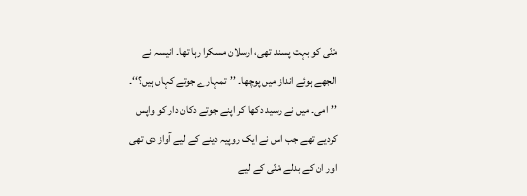مْنّی کو بہت پسند تھی، ارسلان مسکرا رہا تھا۔ انیسہ نے الجھے ہوئے انداز میں پوچھا۔ ’’تمہارے جوتے کہاں ہیں؟‘‘۔
’’امی۔ میں نے رسید دکھا کر اپنے جوتے دکان دار کو واپس کردیے تھے جب اس نے ایک روپیہ دینے کے لیے آواز دی تھی اور ان کے بدلے مْنّی کے لیے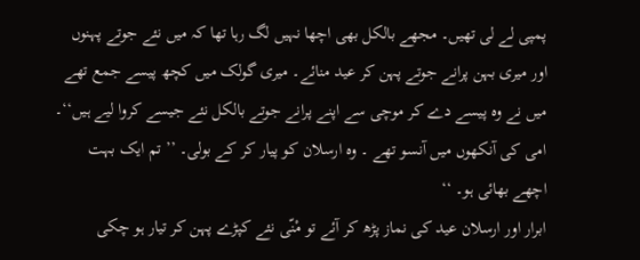پمپی لے لی تھیں۔ مجھے بالکل بھی اچھا نہیں لگ رہا تھا کہ میں نئے جوتے پہنوں اور میری بہن پرانے جوتے پہن کر عید منائے۔ میری گولک میں کچھ پیسے جمع تھے میں نے وہ پیسے دے کر موچی سے اپنے پرانے جوتے بالکل نئے جیسے کروا لیے ہیں‘‘۔
امی کی آنکھوں میں آنسو تھے ۔ وہ ارسلان کو پیار کر کے بولی۔ ’’ تم ایک بہت اچھے بھائی ہو۔ ‘‘
ابرار اور ارسلان عید کی نماز پڑھ کر آئے تو مْنّی نئے کپڑے پہن کر تیار ہو چکی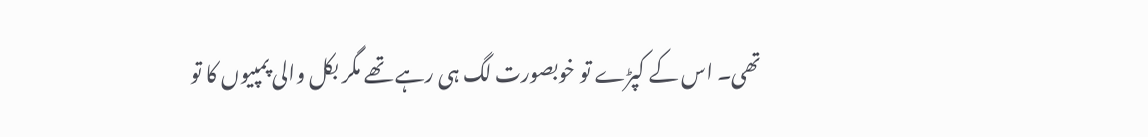تھی۔ اس کے کپڑے تو خوبصورت لگ ہی رہے تھے مگر بکل والی پمپیوں کا تو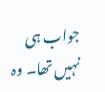جواب ہی نہیں تھا۔ وہ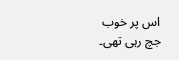اس پر خوب جچ رہی تھی۔